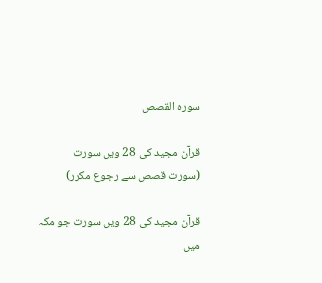سورہ القصص

قرآن مجید کی 28 ویں سورت
(سورت قصص سے رجوع مکرر)

قرآن مجید کی 28 ویں سورت جو مکہ میں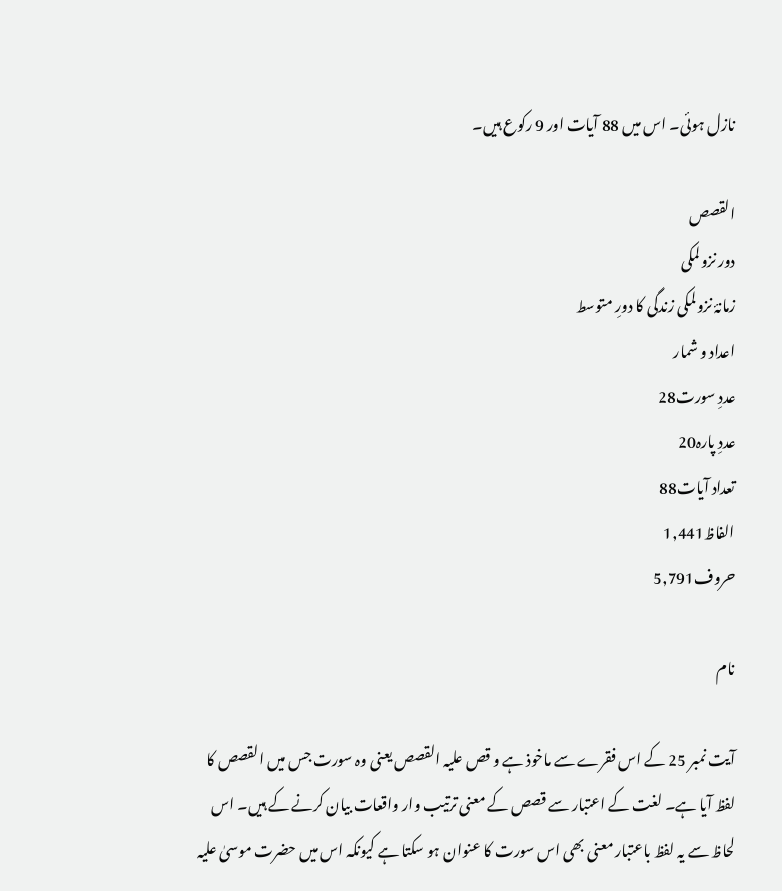نازل ہوئی۔ اس میں 88 آیات اور 9 رکوع ہیں۔

القصص
دور نزولمکی
زمانۂ نزولمکی زندگی کا دورِ متوسط
اعداد و شمار
عددِ سورت28
عددِ پارہ20
تعداد آیات88
الفاظ1,441
حروف5,791

نام

آیت نمبر 25 کے اس فقرے سے ماخوذ ہے و قص علیہ القصص یعنی وہ سورت جس میں القصص کا لفظ آیا ہے۔ لغت کے اعتبار سے قصص کے معنی ترتیب وار واقعات بیان کرنے کے ہیں۔ اس لحاظ سے یہ لفظ باعتبار معنی بھی اس سورت کا عنوان ہو سکتا ہے کیونکہ اس میں حضرت موسیٰ علیہ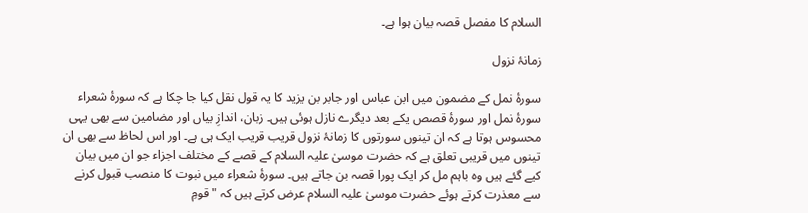السلام کا مفصل قصہ بیان ہوا ہے۔

زمانۂ نزول

سورۂ نمل کے مضمون میں ابن عباس اور جابر بن یزید کا یہ قول نقل کیا جا چکا ہے کہ سورۂ شعراء سورۂ نمل اور سورۂ قصص یکے بعد دیگرے نازل ہوئی ہیں۔ زبان، اندازِ بیاں اور مضامین سے بھی یہی محسوس ہوتا ہے کہ ان تینوں سورتوں کا زمانۂ نزول قریب قریب ایک ہی ہے۔ اور اس لحاظ سے بھی ان تینوں میں قریبی تعلق ہے کہ حضرت موسیٰ علیہ السلام کے قصے کے مختلف اجزاء جو ان میں بیان کیے گئے ہیں وہ باہم مل کر ایک پورا قصہ بن جاتے ہیں۔ سورۂ شعراء میں نبوت کا منصب قبول کرنے سے معذرت کرتے ہوئے حضرت موسیٰ علیہ السلام عرض کرتے ہیں کہ "قومِ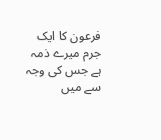فرعون کا ایک جرم میرے ذمہ ہے جس کی وجہ سے میں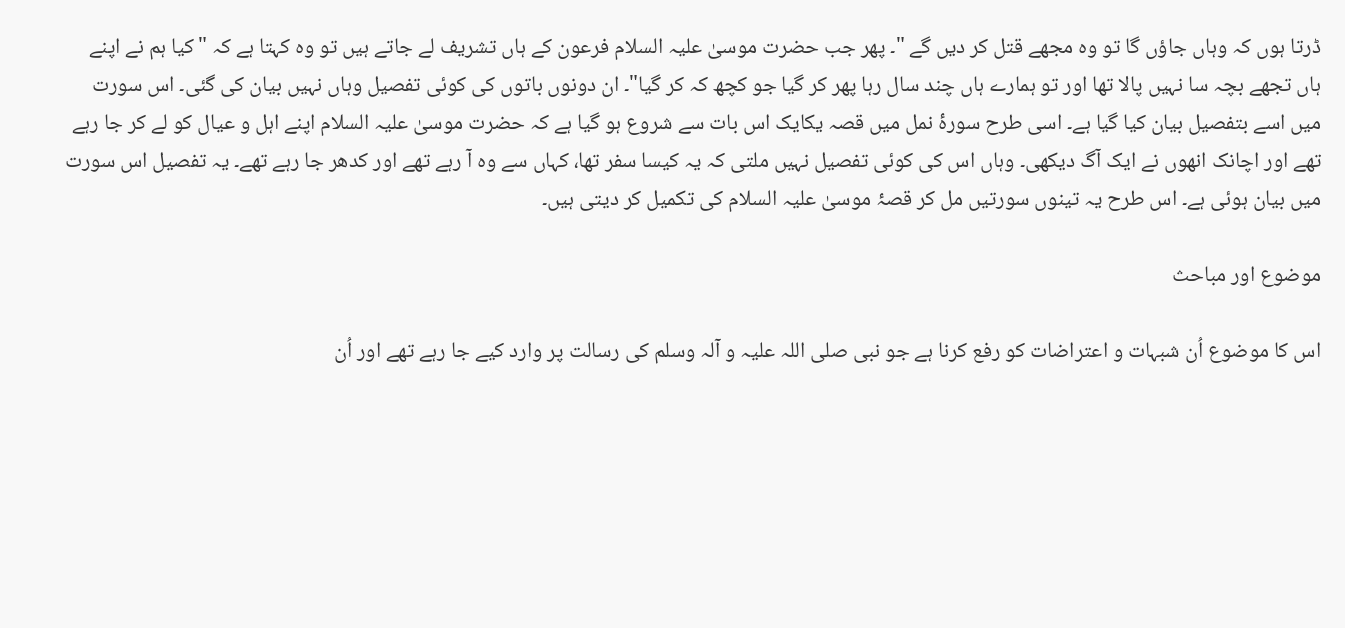ڈرتا ہوں کہ وہاں جاؤں گا تو وہ مجھے قتل کر دیں گے "۔ پھر جب حضرت موسیٰ علیہ السلام فرعون کے ہاں تشریف لے جاتے ہیں تو وہ کہتا ہے کہ "کیا ہم نے اپنے ہاں تجھے بچہ سا نہیں پالا تھا اور تو ہمارے ہاں چند سال رہا پھر کر گیا جو کچھ کہ کر گیا"۔ ان دونوں باتوں کی کوئی تفصیل وہاں نہیں بیان کی گئی۔ اس سورت میں اسے بتفصیل بیان کیا گیا ہے۔ اسی طرح سورۂ نمل میں قصہ یکایک اس بات سے شروع ہو گیا ہے کہ حضرت موسیٰ علیہ السلام اپنے اہل و عیال کو لے کر جا رہے تھے اور اچانک انھوں نے ایک آگ دیکھی۔ وہاں اس کی کوئی تفصیل نہیں ملتی کہ یہ کیسا سفر تھا، کہاں سے وہ آ رہے تھے اور کدھر جا رہے تھے۔ یہ تفصیل اس سورت میں بیان ہوئی ہے۔ اس طرح یہ تینوں سورتیں مل کر قصۂ موسیٰ علیہ السلام کی تکمیل کر دیتی ہیں۔

موضوع اور مباحث

اس کا موضوع اُن شبہات و اعتراضات کو رفع کرنا ہے جو نبی صلی اللہ علیہ و آلہ وسلم کی رسالت پر وارد کیے جا رہے تھے اور اُن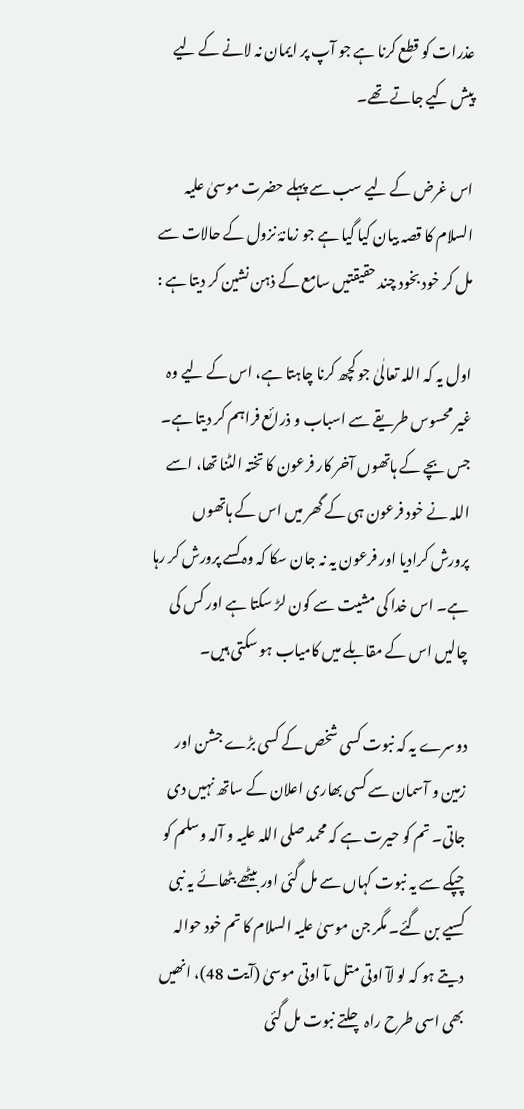عذرات کو قطع کرنا ہے جو آپ پر ایمان نہ لانے کے لیے پیش کیے جاتے تھے۔

اس غرض کے لیے سب سے پہلے حضرت موسیٰ علیہ السلام کا قصہ بیان کیا گیا ہے جو زمانۂ نزول کے حالات سے مل کر خود بخود چند حقیقتیں سامع کے ذہن نشین کر دیتا ہے :

اول یہ کہ اللہ تعالٰیٰ جو کچھ کرنا چاہتا ہے، اس کے لیے وہ غیر محسوس طریقے سے اسباب و ذرائع فراہم کر دیتا ہے۔ جس بچے کے ہاتھوں آخر کار فرعون کا تختہ الٹنا تھا، اسے اللہ نے خود فرعون ہی کے گھر میں اس کے ہاتھوں پرورش کرادیا اور فرعون یہ نہ جان سکا کہ وہ کسے پرورش کر رہا ہے۔ اس خدا کی مشیت سے کون لڑ سکتا ہے اور کس کی چالیں اس کے مقابلے میں کامیاب ہو سکتی ہیں۔

دوسرے یہ کہ نبوت کسی شخص کے کسی بڑے جشن اور زمین و آسمان سے کسی بھاری اعلان کے ساتھ نہیں دی جاتی۔ تم کو حیرت ہے کہ محمد صلی اللہ علیہ و آلہ وسلم کو چپکے سے یہ نبوت کہاں سے مل گئی اور بیٹھے بٹھائے یہ نبی کسیے بن گئے۔ مگر جن موسیٰ علیہ السلام کا تم خود حوالہ دیتے ہو کہ لو لآ اوتی متل مآ اوتی موسیٰ (آیت 48)، انھیں بھی اسی طرح راہ چلتے نبوت مل گئی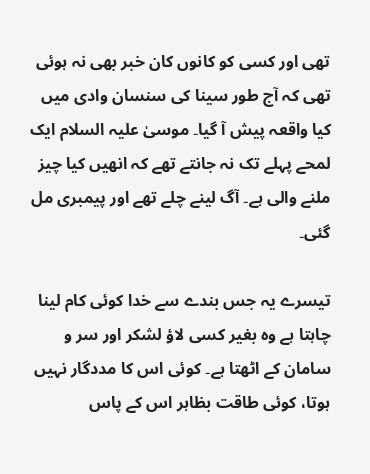تھی اور کسی کو کانوں کان خبر بھی نہ ہوئی تھی کہ آج طور سینا کی سنسان وادی میں کیا واقعہ پیش آ گیا۔ موسیٰ علیہ السلام ایک لمحے پہلے تک نہ جانتے تھے کہ انھیں کیا چیز ملنے والی ہے۔ آگ لینے چلے تھے اور پیمبری مل گئی۔

تیسرے یہ جس بندے سے خدا کوئی کام لینا چاہتا ہے وہ بغیر کسی لاؤ لشکر اور سر و سامان کے اٹھتا ہے۔ کوئی اس کا مددگار نہیں ہوتا، کوئی طاقت بظاہر اس کے پاس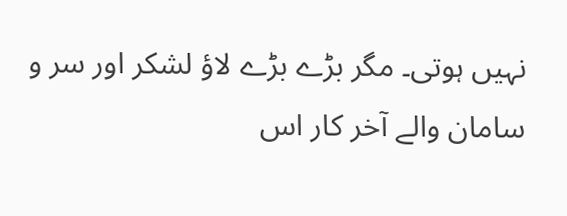نہیں ہوتی۔ مگر بڑے بڑے لاؤ لشکر اور سر و سامان والے آخر کار اس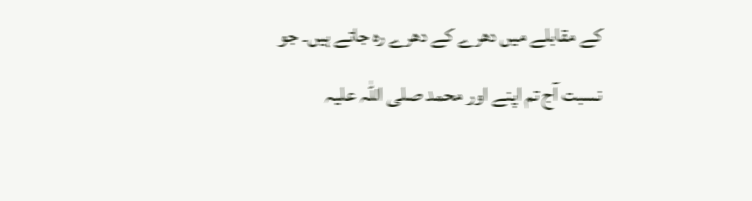کے مقابلے میں دھرے کے دھرے رہ جاتے ہیں۔ جو نسبت آج تم اپنے اور محمد صلی اللہ علیہ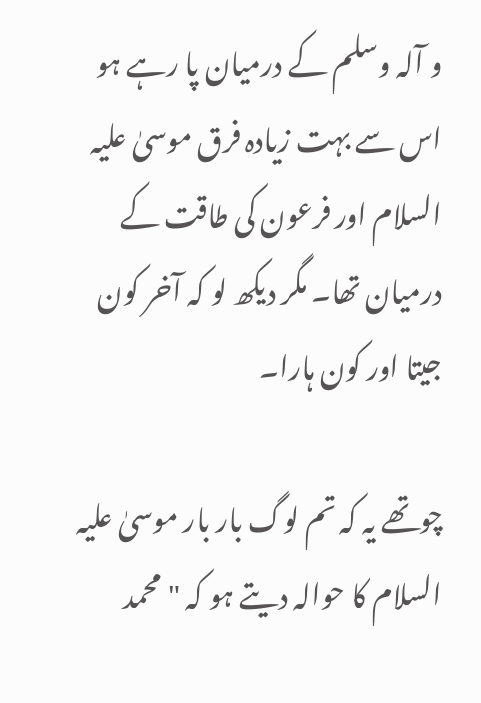و آلہ وسلم کے درمیان پا رہے ہو اس سے بہت زیادہ فرق موسیٰ علیہ السلام اور فرعون کی طاقت کے درمیان تھا۔ مگر دیکھ لو کہ آخر کون جیتا اور کون ہارا۔

چوتھے یہ کہ تم لوگ بار بار موسیٰ علیہ السلام کا حوالہ دیتے ہو کہ "محمد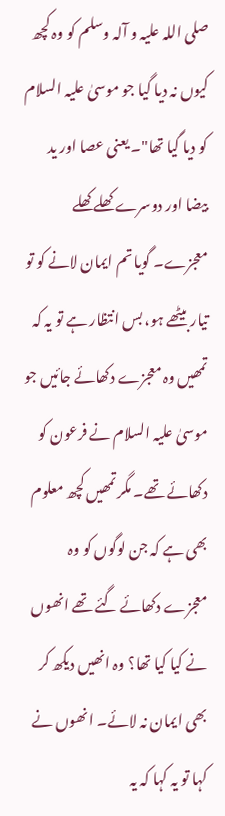صلی اللہ علیہ و آلہ وسلم کو وہ کچھ کیوں نہ دیا گیا جو موسیٰ علیہ السلام کو دیا گیا تھا"۔ یعنی عصا اور ید بیضا اور دوسرے کھلے کھلے معجزے۔ گویا تم ایمان لانے کو تو تیار بیٹھے ہو، بس انتظار ہے تو یہ کہ تمھیں وہ معجزے دکھائے جائیں جو موسیٰ علیہ السلام نے فرعون کو دکھائے تھے۔ مگر تمھیں کچھ معلوم بھی ہے کہ جن لوگوں کو وہ معجزے دکھائے گئے تھے انھوں نے کیا کیا تھا؟ وہ انھیں دیکھ کر بھی ایمان نہ لائے۔ انھوں نے کہا تو یہ کہا کہ یہ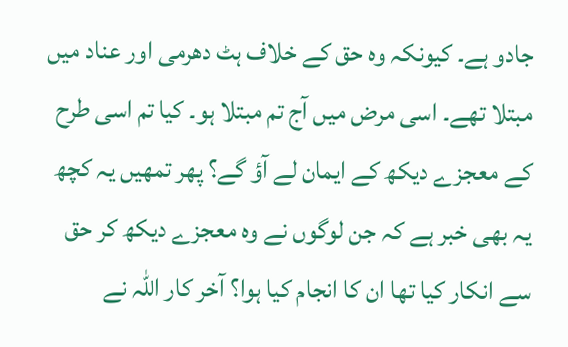جادو ہے۔ کیونکہ وہ حق کے خلاف ہٹ دھرمی اور عناد میں مبتلا تھے۔ اسی مرض میں آج تم مبتلا ہو۔ کیا تم اسی طرح کے معجزے دیکھ کے ایمان لے آؤ گے؟ پھر تمھیں یہ کچھ یہ بھی خبر ہے کہ جن لوگوں نے وہ معجزے دیکھ کر حق سے انکار کیا تھا ان کا انجام کیا ہوا؟ آخر کار اللہ نے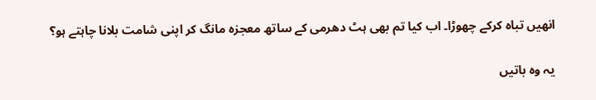انھیں تباہ کرکے چھوڑا۔ اب کیا تم بھی ہٹ دھرمی کے ساتھ معجزہ مانگ کر اپنی شامت بلانا چاہتے ہو؟

یہ وہ باتیں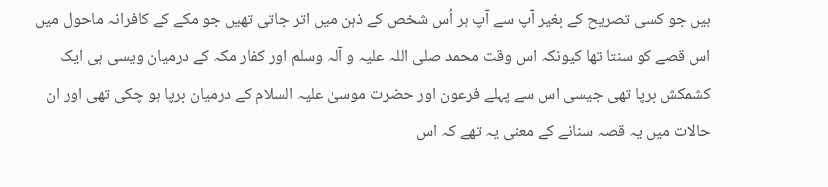ہیں جو کسی تصریح کے بغیر آپ سے آپ ہر اُس شخص کے ذہن میں اتر جاتی تھیں جو مکے کے کافرانہ ماحول میں اس قصے کو سنتا تھا کیونکہ اس وقت محمد صلی اللہ علیہ و آلہ وسلم اور کفار مکہ کے درمیان ویسی ہی ایک کشمکش برپا تھی جیسی اس سے پہلے فرعون اور حضرت موسیٰ علیہ السلام کے درمیان برپا ہو چکی تھی اور ان حالات میں یہ قصہ سنانے کے معنی یہ تھے کہ اس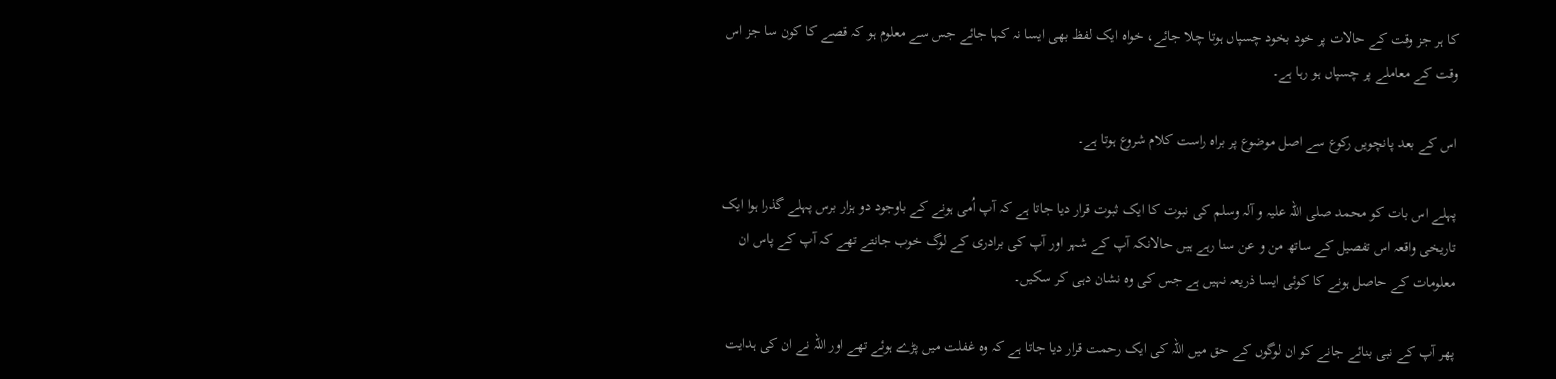کا ہر جز وقت کے حالات پر خود بخود چسپاں ہوتا چلا جائے، خواہ ایک لفظ بھی ایسا نہ کہا جائے جس سے معلوم ہو کہ قصے کا کون سا جز اس وقت کے معاملے پر چسپاں ہو رہا ہے۔

اس کے بعد پانچویں رکوع سے اصل موضوع پر براہ راست کلام شروع ہوتا ہے۔

پہلے اس بات کو محمد صلی اللہ علیہ و آلہ وسلم کی نبوت کا ایک ثبوت قرار دیا جاتا ہے کہ آپ اُمی ہونے کے باوجود دو ہزار برس پہلے گذرا ہوا ایک تاریخی واقعہ اس تفصیل کے ساتھ من و عن سنا رہے ہیں حالانکہ آپ کے شہر اور آپ کی برادری کے لوگ خوب جانتے تھے کہ آپ کے پاس ان معلومات کے حاصل ہونے کا کوئی ایسا ذریعہ نہیں ہے جس کی وہ نشان دہی کر سکیں۔

پھر آپ کے نبی بنائے جانے کو ان لوگوں کے حق میں اللہ کی ایک رحمت قرار دیا جاتا ہے کہ وہ غفلت میں پڑے ہوئے تھے اور اللہ نے ان کی ہدایت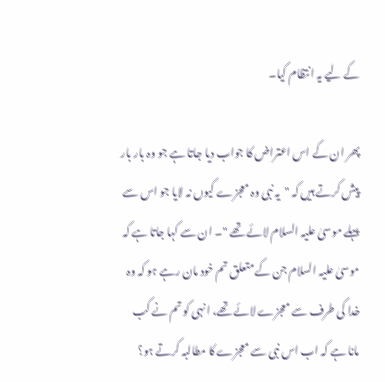کے لیے یہ انتظام کیا۔

پھر ان کے اس اعتراض کا جواب دیا جاتا ہے جو وہ بار بار پیش کرتے ہیں کہ "یہ نبی وہ معجزے کیوں نہ لایا جو اس سے پہلے موسیٰ علیہ السلام لائے تھے "۔ ان سے کہا جاتا ہے کہ موسیٰ علیہ السلام جن کے متعلق تم خود مان رہے ہو کہ وہ خدا کی طرف سے معجزے لائے تھے، انہی کو تم نے کب مانا ہے کہ اب اس نبی سے معجزے کا مطالبہ کرتے ہو؟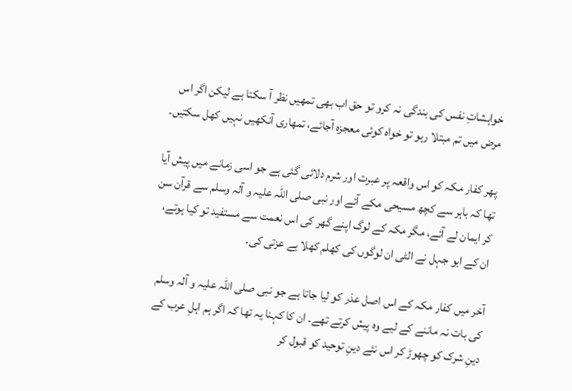خواہشاتِ نفس کی بندگی نہ کرو تو حق اب بھی تمھیں نظر آ سکتا ہے لیکن اگر اس مرض میں تم مبتلا رہو تو خواہ کوئی معجزہ آجائے، تمھاری آنکھیں نہیں کھل سکتیں۔

پھر کفار مکہ کو اس واقعہ پر عبرت اور شرم دلائی گئی ہے جو اسی زمانے میں پیش آیا تھا کہ باہر سے کچھ مسیحی مکے آئے اور نبی صلی اللہ علیہ و آلہ وسلم سے قرآن سن کر ایمان لے آئے، مگر مکہ کے لوگ اپنے گھر کی اس نعمت سے مستفید تو کیا ہوتے، ان کے ابو جہل نے الٹی ان لوگوں کی کھلم کھلا بے عزتی کی۔

آخر میں کفار مکہ کے اس اصل عذر کو لیا جاتا ہے جو نبی صلی اللہ علیہ و آلہ وسلم کی بات نہ ماننے کے لیے وہ پیش کرتے تھے۔ ان کا کہنا یہ تھا کہ اگر ہم اہلِ عرب کے دینِ شرک کو چھوڑ کر اس نئے دینِ توحید کو قبول کر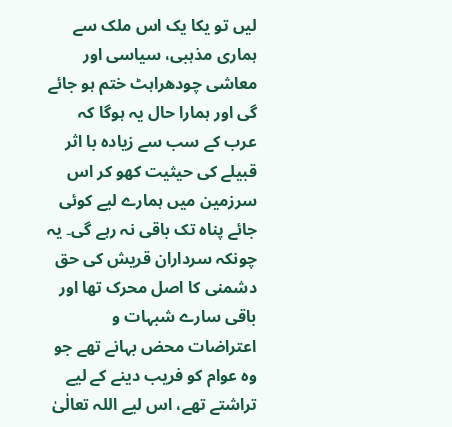لیں تو یکا یک اس ملک سے ہماری مذہبی، سیاسی اور معاشی چودھراہٹ ختم ہو جائے گی اور ہمارا حال یہ ہوگا کہ عرب کے سب سے زیادہ با اثر قبیلے کی حیثیت کھو کر اس سرزمین میں ہمارے لیے کوئی جائے پناہ تک باقی نہ رہے گی۔ یہ چونکہ سرداران قریش کی حق دشمنی کا اصل محرک تھا اور باقی سارے شبہات و اعتراضات محض بہانے تھے جو وہ عوام کو فریب دینے کے لیے تراشتے تھے، اس لیے اللہ تعالٰیٰ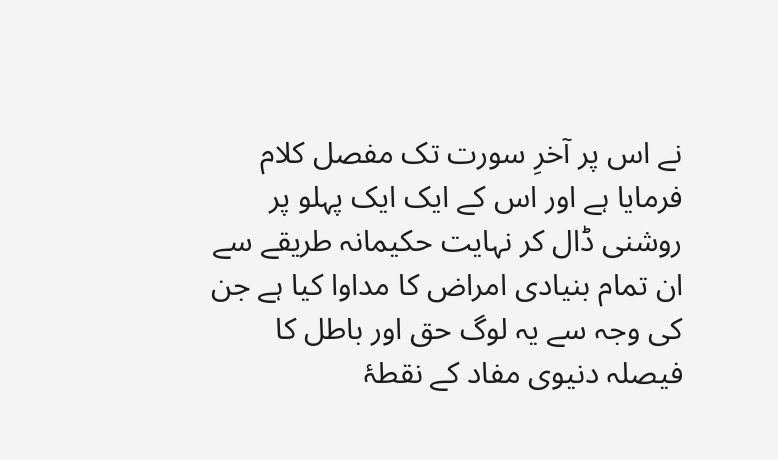نے اس پر آخرِ سورت تک مفصل کلام فرمایا ہے اور اس کے ایک ایک پہلو پر روشنی ڈال کر نہایت حکیمانہ طریقے سے ان تمام بنیادی امراض کا مداوا کیا ہے جن کی وجہ سے یہ لوگ حق اور باطل کا فیصلہ دنیوی مفاد کے نقطۂ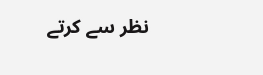نظر سے کرتے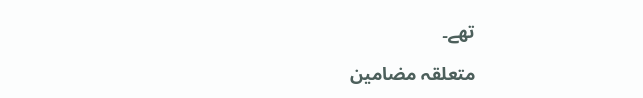تھے۔

متعلقہ مضامین